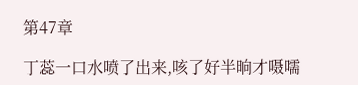第47章

丁蕊一口水喷了出来,咳了好半晌才嗫嚅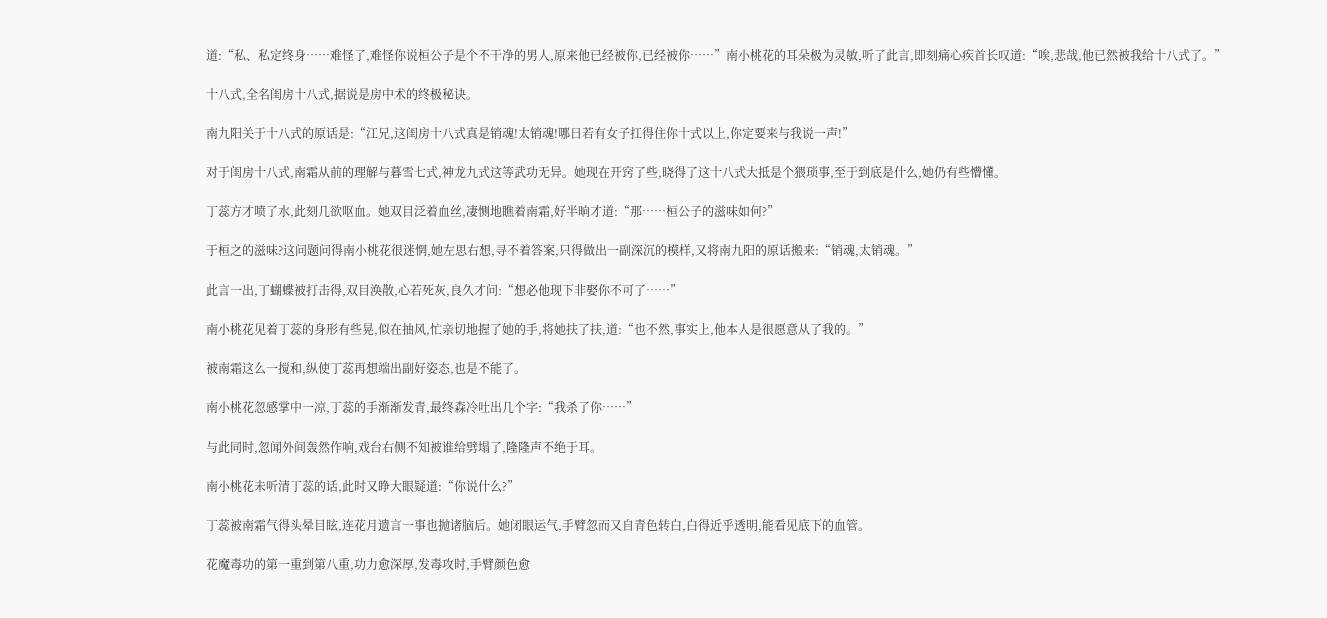道:“私、私定终身……难怪了,难怪你说桓公子是个不干净的男人,原来他已经被你,已经被你……”南小桃花的耳朵极为灵敏,听了此言,即刻痛心疾首长叹道:“唉,悲哉,他已然被我给十八式了。”

十八式,全名闺房十八式,据说是房中术的终极秘诀。

南九阳关于十八式的原话是:“江兄,这闺房十八式真是销魂!太销魂!哪日若有女子扛得住你十式以上,你定要来与我说一声!”

对于闺房十八式,南霜从前的理解与暮雪七式,神龙九式这等武功无异。她现在开窍了些,晓得了这十八式大抵是个猥琐事,至于到底是什么,她仍有些懵懂。

丁蕊方才喷了水,此刻几欲呕血。她双目泛着血丝,凄恻地瞧着南霜,好半晌才道:“那……桓公子的滋味如何?”

于桓之的滋味?这问题问得南小桃花很迷惘,她左思右想,寻不着答案,只得做出一副深沉的模样,又将南九阳的原话搬来:“销魂,太销魂。”

此言一出,丁蝴蝶被打击得,双目涣散,心若死灰,良久才问:“想必他现下非娶你不可了……”

南小桃花见着丁蕊的身形有些晃,似在抽风,忙亲切地握了她的手,将她扶了扶,道:“也不然,事实上,他本人是很愿意从了我的。”

被南霜这么一搅和,纵使丁蕊再想端出副好姿态,也是不能了。

南小桃花忽感掌中一凉,丁蕊的手渐渐发青,最终森冷吐出几个字:“我杀了你……”

与此同时,忽闻外间轰然作响,戏台右侧不知被谁给劈塌了,隆隆声不绝于耳。

南小桃花未听清丁蕊的话,此时又睁大眼疑道:“你说什么?”

丁蕊被南霜气得头晕目眩,连花月遗言一事也抛诸脑后。她闭眼运气,手臂忽而又自青色转白,白得近乎透明,能看见底下的血管。

花魔毒功的第一重到第八重,功力愈深厚,发毒攻时,手臂颜色愈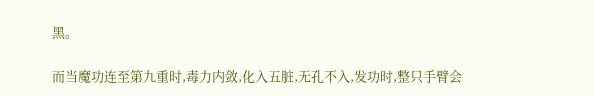黑。

而当魔功连至第九重时,毒力内敛,化入五脏,无孔不入,发功时,整只手臂会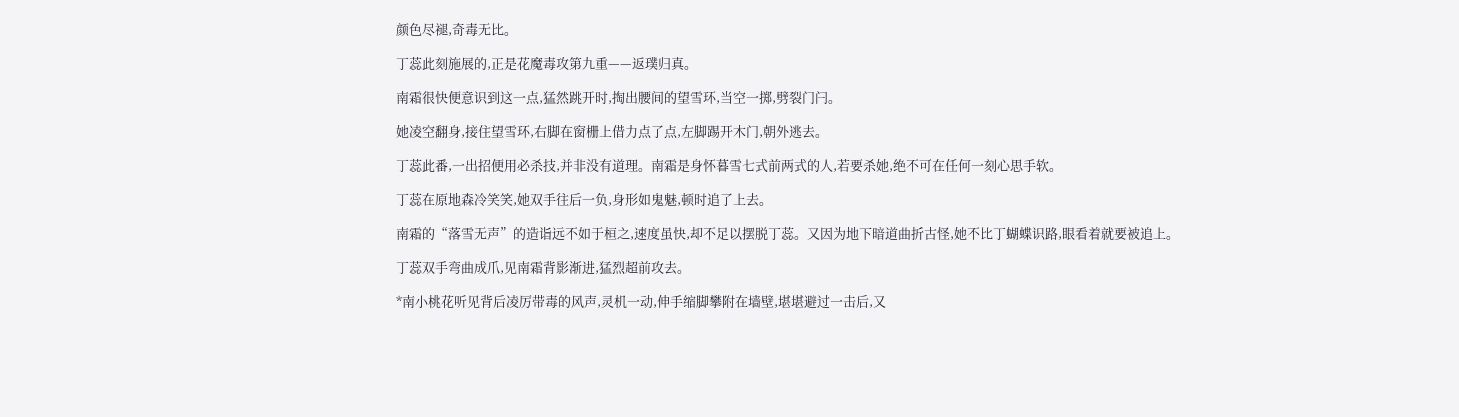颜色尽褪,奇毒无比。

丁蕊此刻施展的,正是花魔毒攻第九重——返璞归真。

南霜很快便意识到这一点,猛然跳开时,掏出腰间的望雪环,当空一掷,劈裂门闩。

她凌空翻身,接住望雪环,右脚在窗栅上借力点了点,左脚踢开木门,朝外逃去。

丁蕊此番,一出招便用必杀技,并非没有道理。南霜是身怀暮雪七式前两式的人,若要杀她,绝不可在任何一刻心思手软。

丁蕊在原地森冷笑笑,她双手往后一负,身形如鬼魅,顿时追了上去。

南霜的“落雪无声”的造诣远不如于桓之,速度虽快,却不足以摆脱丁蕊。又因为地下暗道曲折古怪,她不比丁蝴蝶识路,眼看着就要被追上。

丁蕊双手弯曲成爪,见南霜背影渐进,猛烈超前攻去。

*南小桃花听见背后凌厉带毒的风声,灵机一动,伸手缩脚攀附在墙壁,堪堪避过一击后,又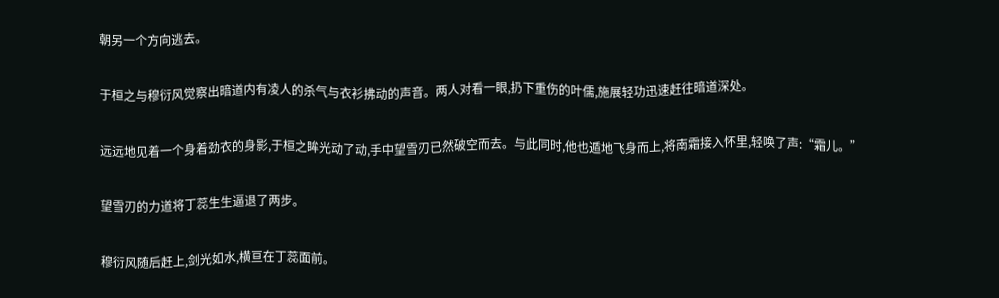朝另一个方向逃去。

于桓之与穆衍风觉察出暗道内有凌人的杀气与衣衫拂动的声音。两人对看一眼,扔下重伤的叶儒,施展轻功迅速赶往暗道深处。

远远地见着一个身着劲衣的身影,于桓之眸光动了动,手中望雪刃已然破空而去。与此同时,他也遁地飞身而上,将南霜接入怀里,轻唤了声:“霜儿。”

望雪刃的力道将丁蕊生生逼退了两步。

穆衍风随后赶上,剑光如水,横亘在丁蕊面前。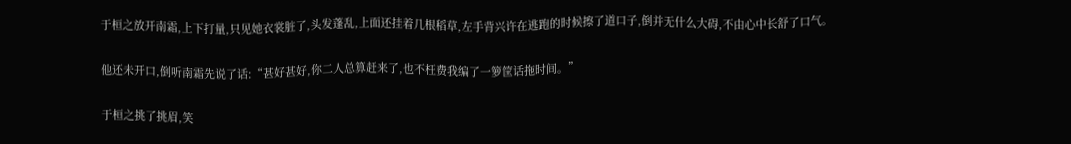于桓之放开南霜,上下打量,只见她衣裳脏了,头发蓬乱,上面还挂着几根稻草,左手背兴许在逃跑的时候擦了道口子,倒并无什么大碍,不由心中长舒了口气。

他还未开口,倒听南霜先说了话:“甚好甚好,你二人总算赶来了,也不枉费我编了一箩筐话拖时间。”

于桓之挑了挑眉,笑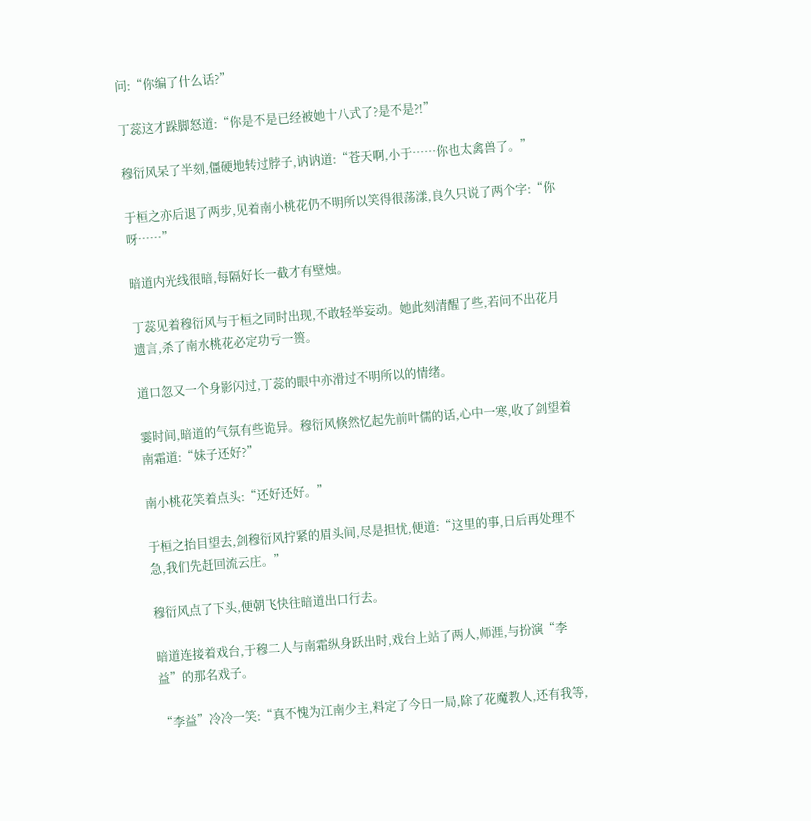问:“你编了什么话?”

丁蕊这才跺脚怒道:“你是不是已经被她十八式了?是不是?!”

穆衍风呆了半刻,僵硬地转过脖子,讷讷道:“苍天啊,小于……你也太禽兽了。”

于桓之亦后退了两步,见着南小桃花仍不明所以笑得很荡漾,良久只说了两个字:“你呀……”

暗道内光线很暗,每隔好长一截才有壁烛。

丁蕊见着穆衍风与于桓之同时出现,不敢轻举妄动。她此刻清醒了些,若问不出花月遗言,杀了南水桃花必定功亏一篑。

道口忽又一个身影闪过,丁蕊的眼中亦滑过不明所以的情绪。

霎时间,暗道的气氛有些诡异。穆衍风倏然忆起先前叶儒的话,心中一寒,收了剑望着南霜道:“妹子还好?”

南小桃花笑着点头:“还好还好。”

于桓之抬目望去,剑穆衍风拧紧的眉头间,尽是担忧,便道:“这里的事,日后再处理不急,我们先赶回流云庄。”

穆衍风点了下头,便朝飞快往暗道出口行去。

暗道连接着戏台,于穆二人与南霜纵身跃出时,戏台上站了两人,师涯,与扮演“李益”的那名戏子。

“李益”冷冷一笑:“真不愧为江南少主,料定了今日一局,除了花魔教人,还有我等,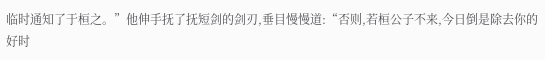临时通知了于桓之。”他伸手抚了抚短剑的剑刃,垂目慢慢道:“否则,若桓公子不来,今日倒是除去你的好时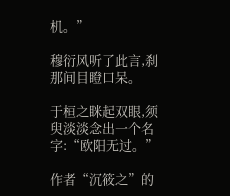机。”

穆衍风听了此言,刹那间目瞪口呆。

于桓之眯起双眼,须臾淡淡念出一个名字:“欧阳无过。”

作者“沉筱之”的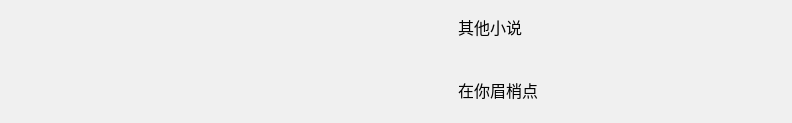其他小说

在你眉梢点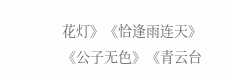花灯》《恰逢雨连天》《公子无色》《青云台